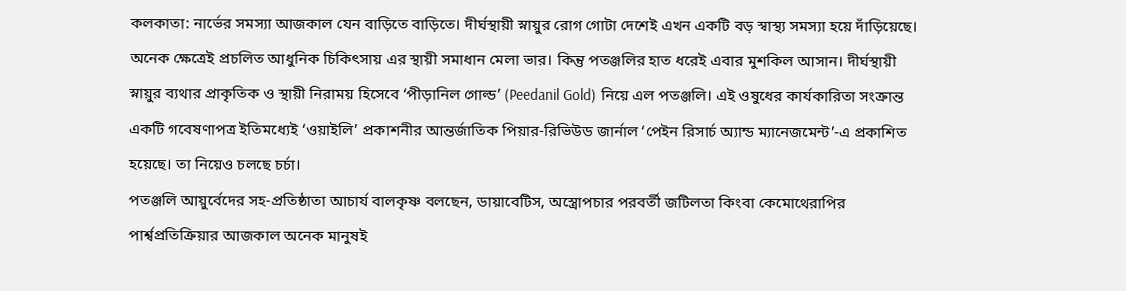কলকাতা: নার্ভের সমস্যা আজকাল যেন বাড়িতে বাড়িতে। দীর্ঘস্থায়ী স্নায়ুর রোগ গোটা দেশেই এখন একটি বড় স্বাস্থ্য সমস্যা হয়ে দাঁড়িয়েছে। অনেক ক্ষেত্রেই প্রচলিত আধুনিক চিকিৎসায় এর স্থায়ী সমাধান মেলা ভার। কিন্তু পতঞ্জলির হাত ধরেই এবার মুশকিল আসান। দীর্ঘস্থায়ী স্নায়ুর ব্যথার প্রাকৃতিক ও স্থায়ী নিরাময় হিসেবে ‘পীড়ানিল গোল্ড’ (Peedanil Gold) নিয়ে এল পতঞ্জলি। এই ওষুধের কার্যকারিতা সংক্রান্ত একটি গবেষণাপত্র ইতিমধ্যেই ‘ওয়াইলি’ প্রকাশনীর আন্তর্জাতিক পিয়ার-রিভিউড জার্নাল ‘পেইন রিসার্চ অ্যান্ড ম্যানেজমেন্ট’-এ প্রকাশিত হয়েছে। তা নিয়েও চলছে চর্চা।
পতঞ্জলি আয়ুর্বেদের সহ-প্রতিষ্ঠাতা আচার্য বালকৃষ্ণ বলছেন, ডায়াবেটিস, অস্ত্রোপচার পরবর্তী জটিলতা কিংবা কেমোথেরাপির পার্শ্বপ্রতিক্রিয়ার আজকাল অনেক মানুষই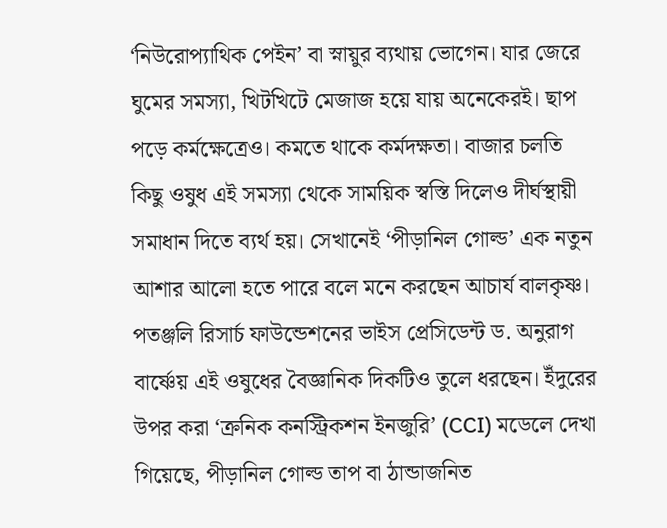‘নিউরোপ্যাথিক পেইন’ বা স্নায়ুর ব্যথায় ভোগেন। যার জেরে ঘুমের সমস্যা, খিটখিটে মেজাজ হয়ে যায় অনেকেরই। ছাপ পড়ে কর্মক্ষেত্রেও। কমতে থাকে কর্মদক্ষতা। বাজার চলতি কিছু ওষুধ এই সমস্যা থেকে সাময়িক স্বস্তি দিলেও দীর্ঘস্থায়ী সমাধান দিতে ব্যর্থ হয়। সেখানেই ‘পীড়ানিল গোল্ড’ এক নতুন আশার আলো হতে পারে বলে মনে করছেন আচার্য বালকৃষ্ণ।
পতঞ্জলি রিসার্চ ফাউন্ডেশনের ভাইস প্রেসিডেন্ট ড. অনুরাগ বার্ষ্ণেয় এই ওষুধের বৈজ্ঞানিক দিকটিও তুলে ধরছেন। ইঁদুরের উপর করা ‘ক্রনিক কনস্ট্রিকশন ইনজুরি’ (CCI) মডেলে দেখা গিয়েছে, পীড়ানিল গোল্ড তাপ বা ঠান্ডাজনিত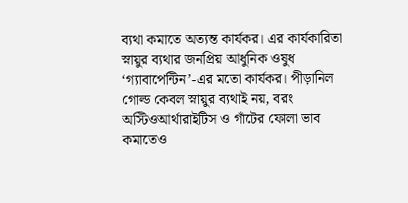ব্যথা কমাতে অত্যন্ত কার্যকর। এর কার্যকারিতা স্নায়ুর ব্যথার জনপ্রিয় আধুনিক ওষুধ ‘গ্যাবাপেন্টিন’-এর মতো কার্যকর। পীড়ানিল গোল্ড কেবল স্নায়ুর ব্যথাই নয়, বরং অস্টিওআর্থারাইটিস ও গাঁটের ফোলা ভাব কমাতেও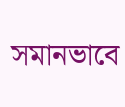সমানভাবে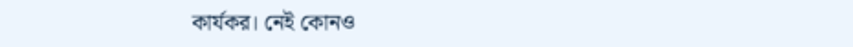কার্যকর। নেই কোনও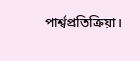পার্শ্বপ্রতিক্রিয়া।